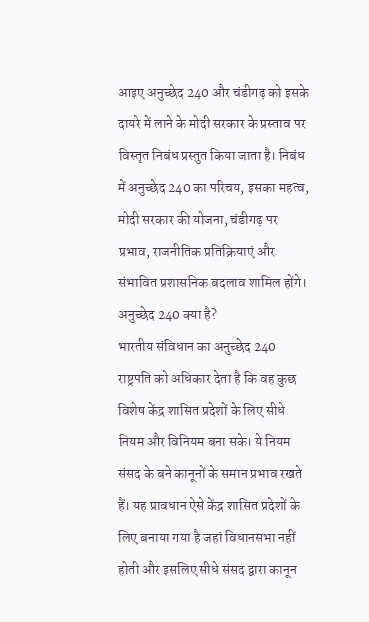आइए अनुच्छेद 240 और चंडीगढ़ को इसके दायरे में लाने के मोदी सरकार के प्रस्ताव पर विस्तृत निबंध प्रस्तुत किया जाता है। निबंध में अनुच्छेद 240 का परिचय, इसका महत्व, मोदी सरकार की योजना, चंडीगढ़ पर प्रभाव, राजनीतिक प्रतिक्रियाएं और संभावित प्रशासनिक बदलाव शामिल होंगे।
अनुच्छेद 240 क्या है?
भारतीय संविधान का अनुच्छेद 240 राष्ट्रपति को अधिकार देता है कि वह कुछ विशेष केंद्र शासित प्रदेशों के लिए सीधे नियम और विनियम बना सके। ये नियम संसद के बने कानूनों के समान प्रभाव रखते हैं। यह प्रावधान ऐसे केंद्र शासित प्रदेशों के लिए बनाया गया है जहां विधानसभा नहीं होती और इसलिए सीधे संसद द्वारा कानून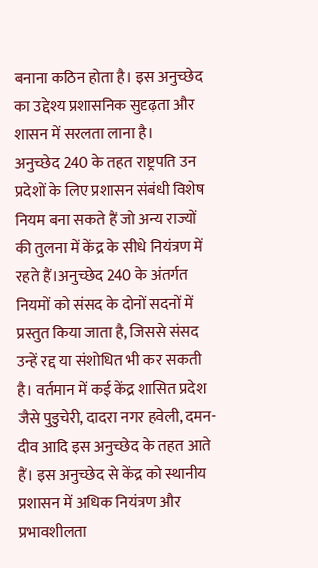बनाना कठिन होता है। इस अनुच्छेद का उद्देश्य प्रशासनिक सुदृढ़ता और शासन में सरलता लाना है।
अनुच्छेद 240 के तहत राष्ट्रपति उन प्रदेशों के लिए प्रशासन संबंधी विशेष नियम बना सकते हैं जो अन्य राज्यों की तुलना में केंद्र के सीधे नियंत्रण में रहते हैं।अनुच्छेद 240 के अंतर्गत नियमों को संसद के दोनों सदनों में प्रस्तुत किया जाता है, जिससे संसद उन्हें रद्द या संशोधित भी कर सकती है। वर्तमान में कई केंद्र शासित प्रदेश जैसे पुडुचेरी, दादरा नगर हवेली, दमन-दीव आदि इस अनुच्छेद के तहत आते हैं। इस अनुच्छेद से केंद्र को स्थानीय प्रशासन में अधिक नियंत्रण और प्रभावशीलता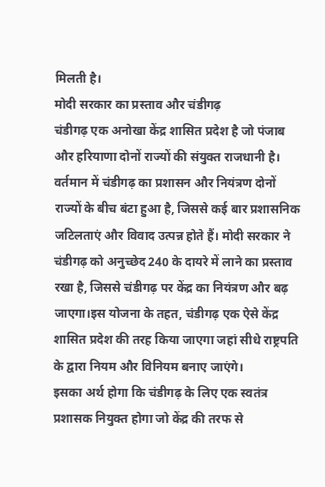मिलती है।
मोदी सरकार का प्रस्ताव और चंडीगढ़
चंडीगढ़ एक अनोखा केंद्र शासित प्रदेश है जो पंजाब और हरियाणा दोनों राज्यों की संयुक्त राजधानी है। वर्तमान में चंडीगढ़ का प्रशासन और नियंत्रण दोनों राज्यों के बीच बंटा हुआ है, जिससे कई बार प्रशासनिक जटिलताएं और विवाद उत्पन्न होते हैं। मोदी सरकार ने चंडीगढ़ को अनुच्छेद 240 के दायरे में लाने का प्रस्ताव रखा है, जिससे चंडीगढ़ पर केंद्र का नियंत्रण और बढ़ जाएगा।इस योजना के तहत, चंडीगढ़ एक ऐसे केंद्र शासित प्रदेश की तरह किया जाएगा जहां सीधे राष्ट्रपति के द्वारा नियम और विनियम बनाए जाएंगे।
इसका अर्थ होगा कि चंडीगढ़ के लिए एक स्वतंत्र प्रशासक नियुक्त होगा जो केंद्र की तरफ से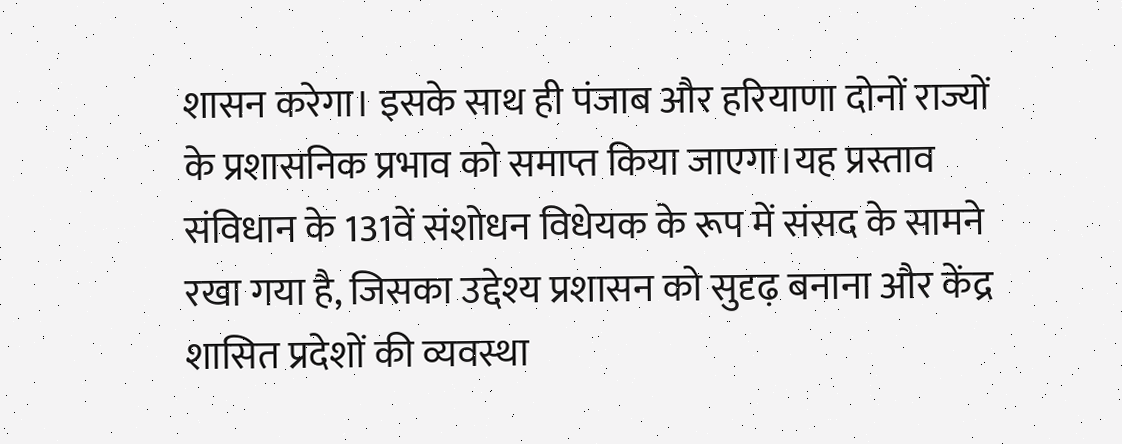शासन करेगा। इसके साथ ही पंजाब और हरियाणा दोनों राज्यों के प्रशासनिक प्रभाव को समाप्त किया जाएगा।यह प्रस्ताव संविधान के 131वें संशोधन विधेयक के रूप में संसद के सामने रखा गया है, जिसका उद्देश्य प्रशासन को सुदृढ़ बनाना और केंद्र शासित प्रदेशों की व्यवस्था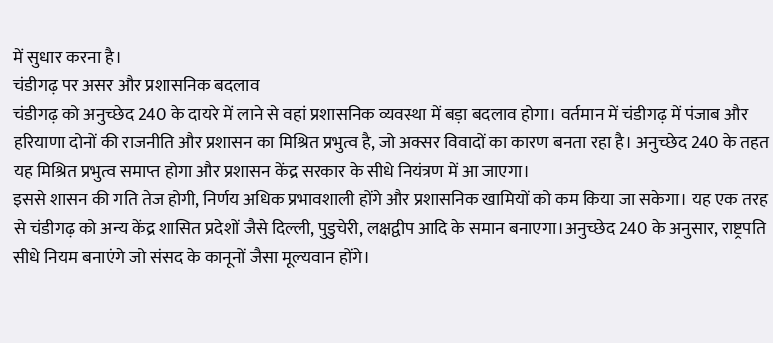में सुधार करना है।
चंडीगढ़ पर असर और प्रशासनिक बदलाव
चंडीगढ़ को अनुच्छेद 240 के दायरे में लाने से वहां प्रशासनिक व्यवस्था में बड़ा बदलाव होगा। वर्तमान में चंडीगढ़ में पंजाब और हरियाणा दोनों की राजनीति और प्रशासन का मिश्रित प्रभुत्व है, जो अक्सर विवादों का कारण बनता रहा है। अनुच्छेद 240 के तहत यह मिश्रित प्रभुत्व समाप्त होगा और प्रशासन केंद्र सरकार के सीधे नियंत्रण में आ जाएगा।
इससे शासन की गति तेज होगी, निर्णय अधिक प्रभावशाली होंगे और प्रशासनिक खामियों को कम किया जा सकेगा। यह एक तरह से चंडीगढ़ को अन्य केंद्र शासित प्रदेशों जैसे दिल्ली, पुडुचेरी, लक्षद्वीप आदि के समान बनाएगा।अनुच्छेद 240 के अनुसार, राष्ट्रपति सीधे नियम बनाएंगे जो संसद के कानूनों जैसा मूल्यवान होंगे।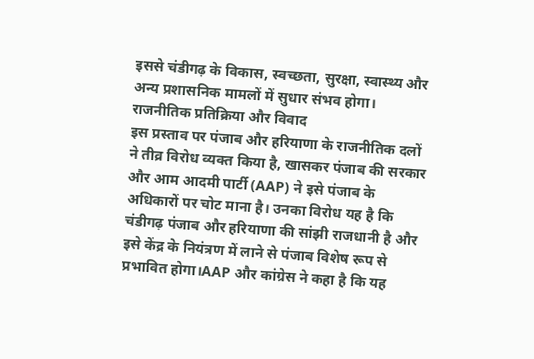इससे चंडीगढ़ के विकास, स्वच्छता, सुरक्षा, स्वास्थ्य और अन्य प्रशासनिक मामलों में सुधार संभव होगा।
राजनीतिक प्रतिक्रिया और विवाद
इस प्रस्ताव पर पंजाब और हरियाणा के राजनीतिक दलों ने तीव्र विरोध व्यक्त किया है, खासकर पंजाब की सरकार और आम आदमी पार्टी (AAP) ने इसे पंजाब के अधिकारों पर चोट माना है। उनका विरोध यह है कि चंडीगढ़ पंजाब और हरियाणा की सांझी राजधानी है और इसे केंद्र के नियंत्रण में लाने से पंजाब विशेष रूप से प्रभावित होगा।AAP और कांग्रेस ने कहा है कि यह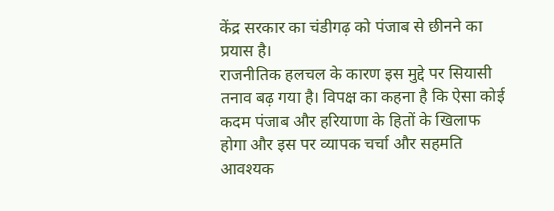केंद्र सरकार का चंडीगढ़ को पंजाब से छीनने का प्रयास है।
राजनीतिक हलचल के कारण इस मुद्दे पर सियासी तनाव बढ़ गया है। विपक्ष का कहना है कि ऐसा कोई कदम पंजाब और हरियाणा के हितों के खिलाफ होगा और इस पर व्यापक चर्चा और सहमति आवश्यक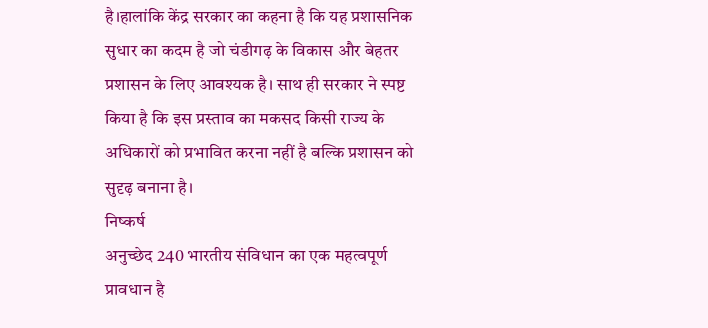है।हालांकि केंद्र सरकार का कहना है कि यह प्रशासनिक सुधार का कदम है जो चंडीगढ़ के विकास और बेहतर प्रशासन के लिए आवश्यक है। साथ ही सरकार ने स्पष्ट किया है कि इस प्रस्ताव का मकसद किसी राज्य के अधिकारों को प्रभावित करना नहीं है बल्कि प्रशासन को सुदृढ़ बनाना है।
निष्कर्ष
अनुच्छेद 240 भारतीय संविधान का एक महत्वपूर्ण प्रावधान है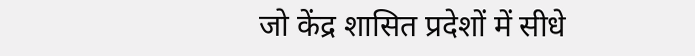जो केंद्र शासित प्रदेशों में सीधे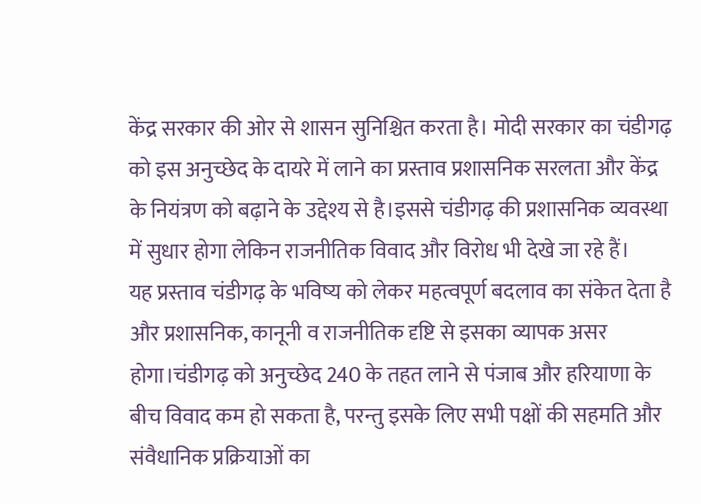केंद्र सरकार की ओर से शासन सुनिश्चित करता है। मोदी सरकार का चंडीगढ़ को इस अनुच्छेद के दायरे में लाने का प्रस्ताव प्रशासनिक सरलता और केंद्र के नियंत्रण को बढ़ाने के उद्देश्य से है।इससे चंडीगढ़ की प्रशासनिक व्यवस्था में सुधार होगा लेकिन राजनीतिक विवाद और विरोध भी देखे जा रहे हैं।
यह प्रस्ताव चंडीगढ़ के भविष्य को लेकर महत्वपूर्ण बदलाव का संकेत देता है और प्रशासनिक, कानूनी व राजनीतिक दृष्टि से इसका व्यापक असर होगा।चंडीगढ़ को अनुच्छेद 240 के तहत लाने से पंजाब और हरियाणा के बीच विवाद कम हो सकता है, परन्तु इसके लिए सभी पक्षों की सहमति और संवैधानिक प्रक्रियाओं का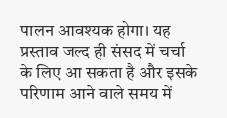पालन आवश्यक होगा। यह प्रस्ताव जल्द ही संसद में चर्चा के लिए आ सकता है और इसके परिणाम आने वाले समय में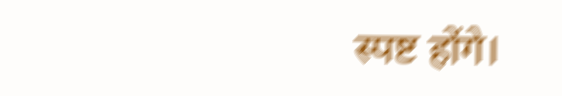स्पष्ट होंगे।